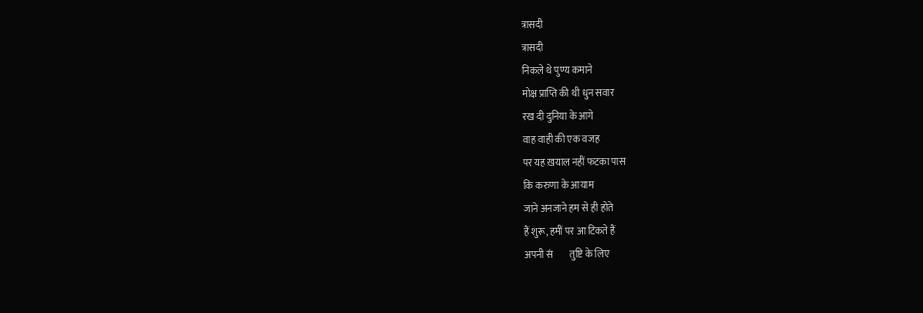त्रासदी
त्रासदी
निकले थे पुण्य कमाने
मोक्ष प्राप्ति की थी धुन सवार
रख दी दुनिया के आगे
वाह वाही की एक वजह
पर यह ख़याल नहीं फटका पास
कि करुणा के आयाम
जाने अनजाने हम से ही होते
हैं शुरू, हमीं पर आ टिकते हैं
अपनी स॔तुष्टि के लिए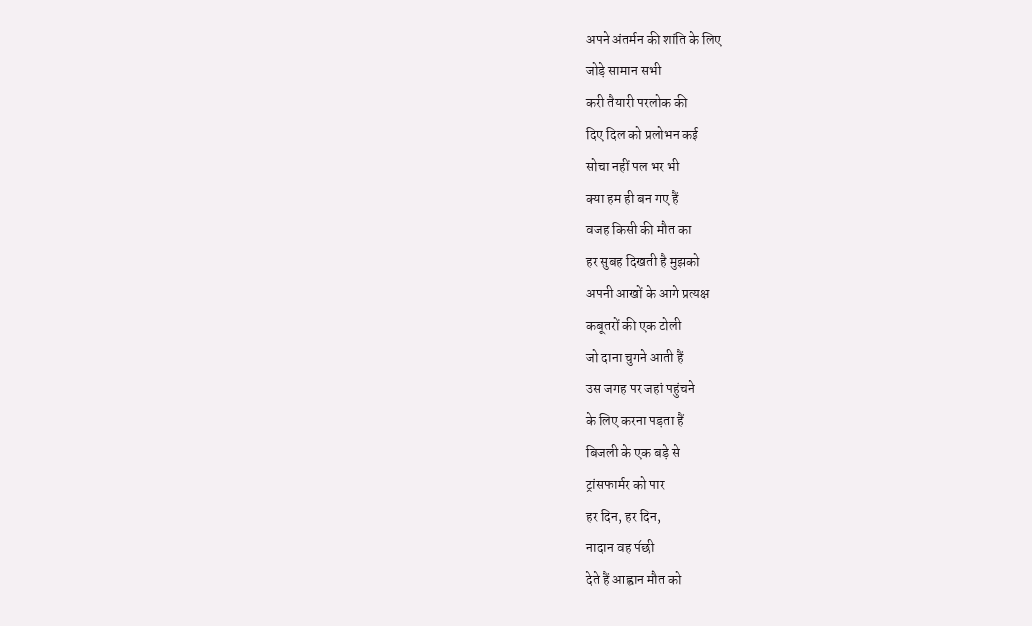अपने अंतर्मन की शांति के लिए
जोड़े सामान सभी
करी तैयारी परलोक की
दिए दिल को प्रलोभन कई
सोचा नहीं पल भर भी
क्या हम ही बन गए हैं
वजह किसी की मौत का
हर सुबह दिखती है मुझको
अपनी आखों के आगे प्रत्यक्ष
कबूतरों की एक टोली
जो दाना चुगने आती हैं
उस जगह पर जहां पहुंचने
के लिए करना पड़ता हैं
बिजली के एक बड़े से
ट्रांसफार्मर को पार
हर दिन, हर दिन,
नादान वह प॔छी
देते हैं आह्वान मौत को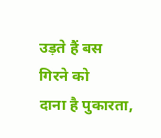उड़ते हैं बस गिरने को
दाना है पुकारता,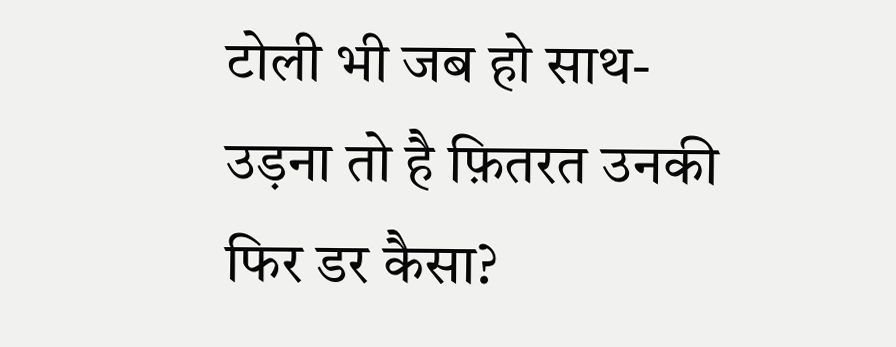टोली भी जब हो साथ-
उड़ना तो है फ़ितरत उनकी
फिर डर कैसा?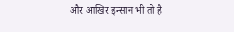और आखिर इन्सान भी तो है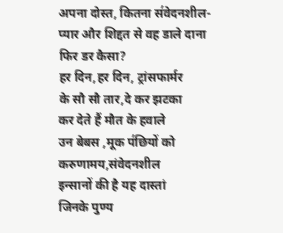अपना दोस्त, कितना स॔वेदनशील-
प्यार और शिद्दत से वह डाले दाना
फिर डर कैसा?
हर दिन,हर दिन, ट्रांसफार्मर
के सौ सौ तार,दे कर झटका
कर देते हैं मौत के हवाले
उन बेबस ,मूक प॔छियों को
करुणामय,संवेदनशील
इन्सानों की है यह दास्तां
जिनके पुण्य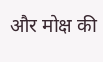और मोक्ष की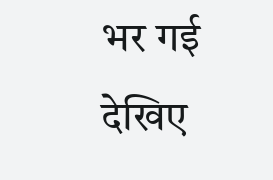भर गई देखिए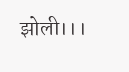झोली।।।